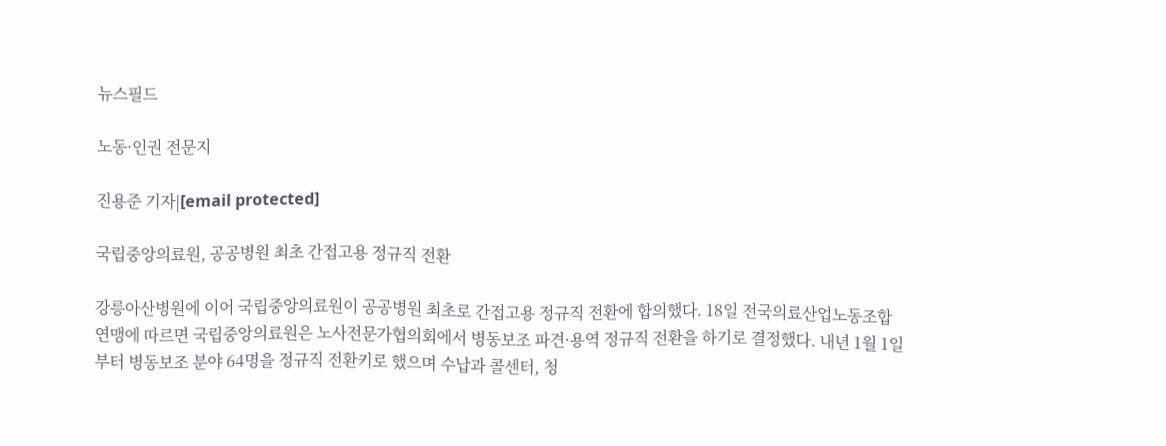뉴스필드

노동·인권 전문지

진용준 기자|[email protected]

국립중앙의료원, 공공병원 최초 간접고용 정규직 전환

강릉아산병원에 이어 국립중앙의료원이 공공병원 최초로 간접고용 정규직 전환에 합의했다. 18일 전국의료산업노동조합연맹에 따르면 국립중앙의료원은 노사전문가협의회에서 병동보조 파견·용역 정규직 전환을 하기로 결정했다. 내년 1월 1일부터 병동보조 분야 64명을 정규직 전환키로 했으며 수납과 콜센터, 청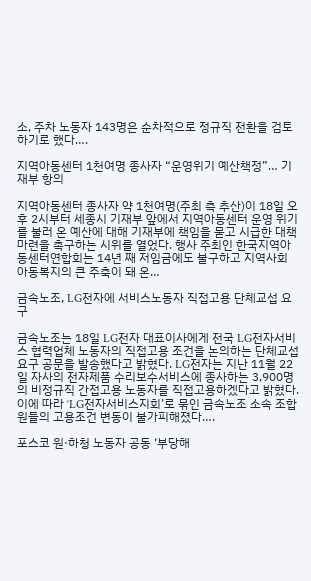소, 주차 노동자 143명은 순차적으로 정규직 전환을 검토하기로 했다….

지역아동센터 1천여명 종사자 “운영위기 예산책정”… 기재부 항의

지역아동센터 종사자 약 1천여명(주최 측 추산)이 18일 오후 2시부터 세종시 기재부 앞에서 지역아동센터 운영 위기를 불러 온 예산에 대해 기재부에 책임을 묻고 시급한 대책마련을 촉구하는 시위를 열었다. 행사 주최인 한국지역아동센터연합회는 14년 째 저임금에도 불구하고 지역사회 아동복지의 큰 주축이 돼 온…

금속노조, LG전자에 서비스노동자 직접고용 단체교섭 요구

금속노조는 18일 LG전자 대표이사에게 전국 LG전자서비스 협력업체 노동자의 직접고용 조건을 논의하는 단체교섭 요구 공문을 발송했다고 밝혔다. LG전자는 지난 11월 22일 자사의 전자제품 수리보수서비스에 종사하는 3,900명의 비정규직 간접고용 노동자를 직접고용하겠다고 밝혔다. 이에 따라 ‘LG전자서비스지회’로 묶인 금속노조 소속 조합원들의 고용조건 변동이 불가피해졌다….

포스코 원·하청 노동자 공동 ‘부당해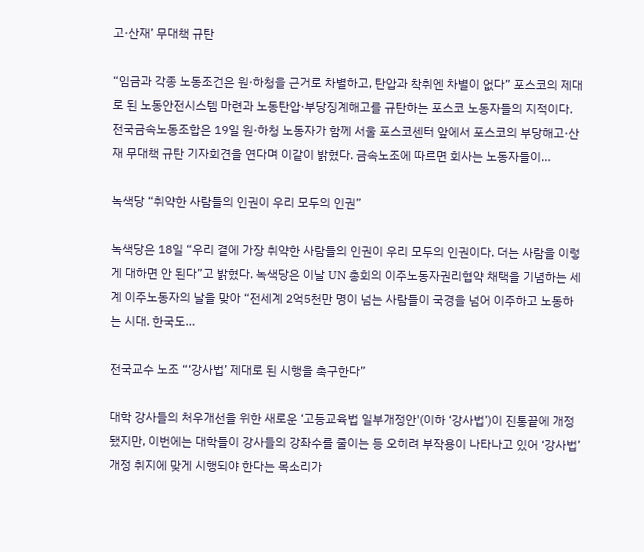고·산재’ 무대책 규탄

“임금과 각종 노동조건은 원·하청을 근거로 차별하고, 탄압과 착취엔 차별이 없다” 포스코의 제대로 된 노동안전시스템 마련과 노동탄압·부당징계해고를 규탄하는 포스코 노동자들의 지적이다. 전국금속노동조합은 19일 원·하청 노동자가 함께 서울 포스코센터 앞에서 포스코의 부당해고·산재 무대책 규탄 기자회견을 연다며 이같이 밝혔다. 금속노조에 따르면 회사는 노동자들이…

녹색당 “취약한 사람들의 인권이 우리 모두의 인권”

녹색당은 18일 “우리 곁에 가장 취약한 사람들의 인권이 우리 모두의 인권이다. 더는 사람을 이렇게 대하면 안 된다”고 밝혔다. 녹색당은 이날 UN 총회의 이주노동자권리협약 채택을 기념하는 세계 이주노동자의 날을 맞아 “전세계 2억5천만 명이 넘는 사람들이 국경을 넘어 이주하고 노동하는 시대. 한국도…

전국교수 노조 “‘강사법’ 제대로 된 시행을 촉구한다”

대학 강사들의 처우개선을 위한 새로운 ‘고등교육법 일부개정안'(이하 ‘강사법’)이 진통끝에 개정됐지만, 이번에는 대학들이 강사들의 강좌수를 줄이는 등 오히려 부작용이 나타나고 있어 ‘강사법’ 개정 취지에 맞게 시행되야 한다는 목소리가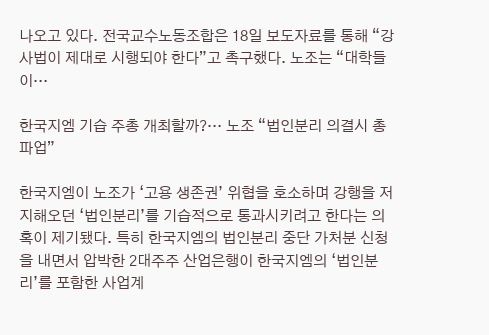나오고 있다. 전국교수노동조합은 18일 보도자료를 통해 “강사법이 제대로 시행되야 한다”고 촉구했다. 노조는 “대학들이…

한국지엠 기습 주총 개최할까?… 노조 “법인분리 의결시 총파업”

한국지엠이 노조가 ‘고용 생존권’ 위협을 호소하며 강행을 저지해오던 ‘법인분리’를 기습적으로 통과시키려고 한다는 의혹이 제기됐다. 특히 한국지엠의 법인분리 중단 가처분 신청을 내면서 압박한 2대주주 산업은행이 한국지엠의 ‘법인분리’를 포함한 사업계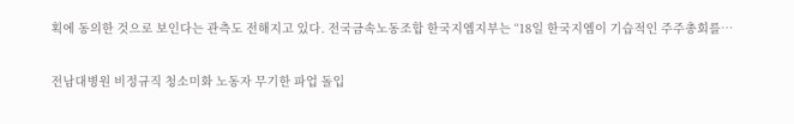획에 동의한 것으로 보인다는 관측도 전해지고 있다. 전국금속노동조합 한국지엠지부는 “18일 한국지엠이 기습적인 주주총회를…

전남대병원 비정규직 청소미화 노동자 무기한 파업 돌입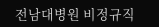전남대병원 비정규직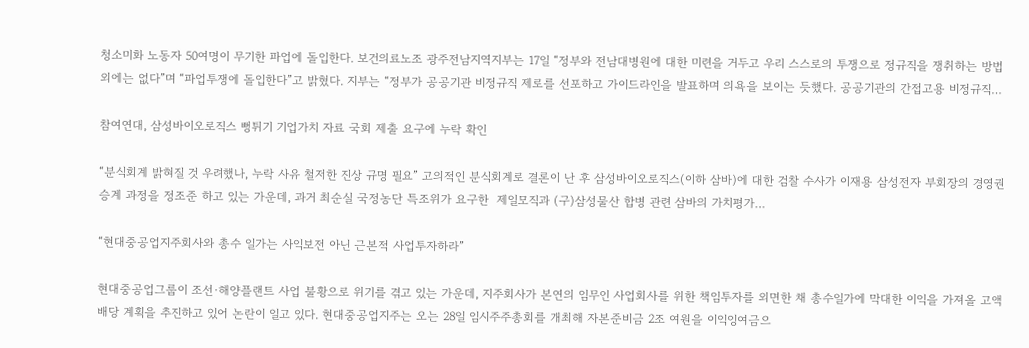청소미화 노동자 50여명이 무기한 파업에 돌입한다. 보건의료노조 광주전남지역지부는 17일 “정부와 전남대병원에 대한 미련을 거두고 우리 스스로의 투쟁으로 정규직을 쟁취하는 방법외에는 없다”며 “파업투쟁에 돌입한다”고 밝혔다. 지부는 “정부가 공공기관 비정규직 제로를 선포하고 가이드라인을 발표하며 의욕을 보이는 듯했다. 공공기관의 간접고용 비정규직…

참여연대, 삼성바이오로직스 뻥튀기 기업가치 자료 국회 제출 요구에 누락 확인

“분식회계 밝혀질 것 우려했나, 누락 사유 철저한 진상 규명 필요” 고의적인 분식회계로 결론이 난 후 삼성바이오로직스(이하 삼바)에 대한 검찰 수사가 이재용 삼성전자 부회장의 경영권 승계 과정을 정조준 하고 있는 가운데, 과거 최순실 국정농단 특조위가 요구한  제일모직과 (구)삼성물산 합병 관련 삼바의 가치평가…

“현대중공업지주회사와 총수 일가는 사익보전 아닌 근본적 사업투자하라”

현대중공업그룹이 조선·해양플랜트 사업 불황으로 위기를 겪고 있는 가운데, 지주회사가 본연의 임무인 사업회사를 위한 책임투자를 외면한 채 총수일가에 막대한 이익을 가져올 고액배당 계획을 추진하고 있어 논란이 일고 있다. 현대중공업지주는 오는 28일 임시주주총회를 개최해 자본준비금 2조 여원을 이익잉여금으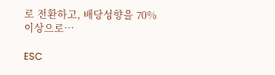로 전환하고, 배당성향을 70% 이상으로…

ESC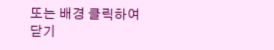또는 배경 클릭하여 닫기